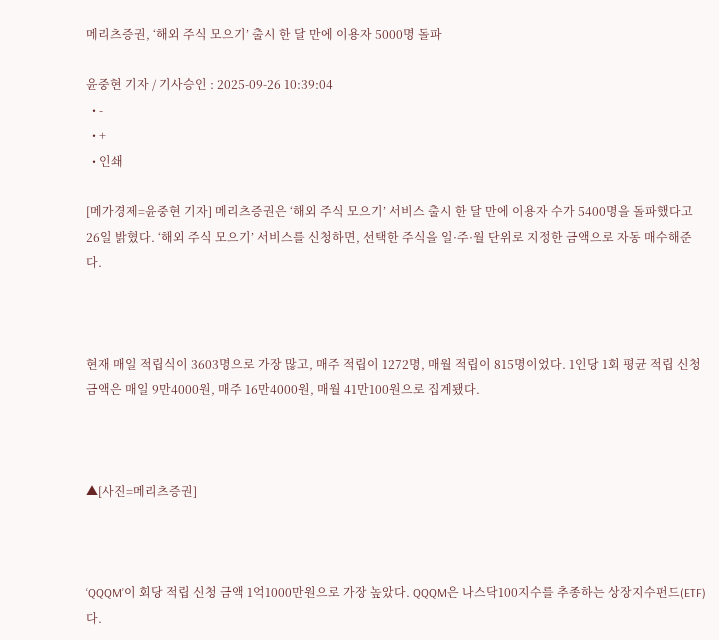메리츠증권, ‘해외 주식 모으기’ 출시 한 달 만에 이용자 5000명 돌파

윤중현 기자 / 기사승인 : 2025-09-26 10:39:04
  • -
  • +
  • 인쇄

[메가경제=윤중현 기자] 메리츠증권은 ‘해외 주식 모으기’ 서비스 출시 한 달 만에 이용자 수가 5400명을 돌파했다고 26일 밝혔다. ‘해외 주식 모으기’ 서비스를 신청하면, 선택한 주식을 일·주·월 단위로 지정한 금액으로 자동 매수해준다.



현재 매일 적립식이 3603명으로 가장 많고, 매주 적립이 1272명, 매월 적립이 815명이었다. 1인당 1회 평균 적립 신청 금액은 매일 9만4000원, 매주 16만4000원, 매월 41만100원으로 집계됐다.



▲[사진=메리츠증권]



‘QQQM’이 회당 적립 신청 금액 1억1000만원으로 가장 높았다. QQQM은 나스닥100지수를 추종하는 상장지수펀드(ETF)다.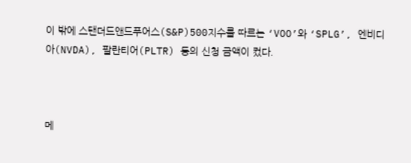이 밖에 스탠더드앤드푸어스(S&P)500지수를 따르는 ‘VOO’와 ‘SPLG’, 엔비디아(NVDA), 팔란티어(PLTR) 등의 신청 금액이 컸다.



메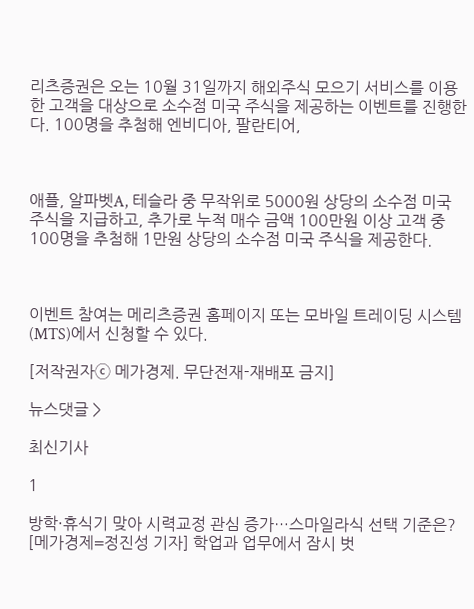리츠증권은 오는 10월 31일까지 해외주식 모으기 서비스를 이용한 고객을 대상으로 소수점 미국 주식을 제공하는 이벤트를 진행한다. 100명을 추첨해 엔비디아, 팔란티어,



애플, 알파벳A, 테슬라 중 무작위로 5000원 상당의 소수점 미국 주식을 지급하고, 추가로 누적 매수 금액 100만원 이상 고객 중 100명을 추첨해 1만원 상당의 소수점 미국 주식을 제공한다.



이벤트 참여는 메리츠증권 홈페이지 또는 모바일 트레이딩 시스템(MTS)에서 신청할 수 있다.

[저작권자ⓒ 메가경제. 무단전재-재배포 금지]

뉴스댓글 >

최신기사

1

방학·휴식기 맞아 시력교정 관심 증가…스마일라식 선택 기준은?
[메가경제=정진성 기자] 학업과 업무에서 잠시 벗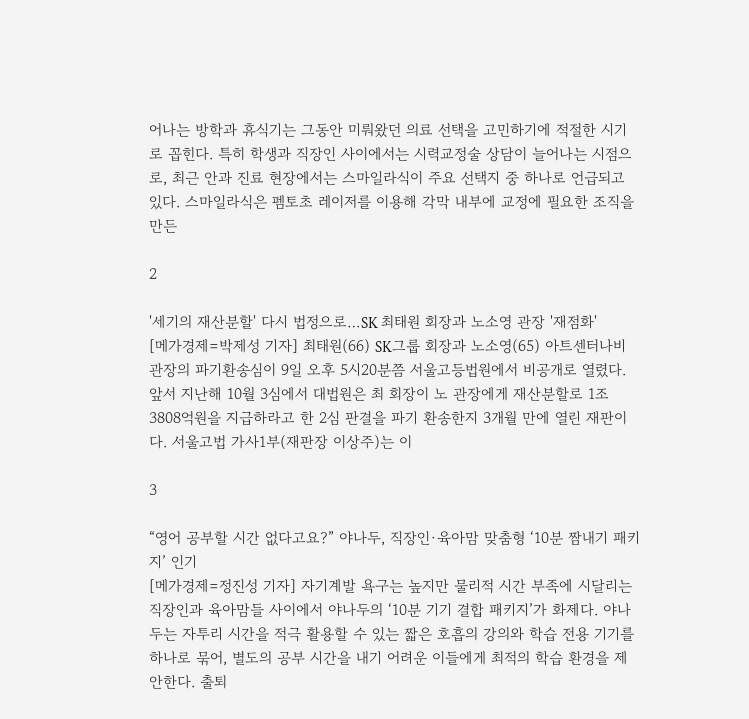어나는 방학과 휴식기는 그동안 미뤄왔던 의료 선택을 고민하기에 적절한 시기로 꼽힌다. 특히 학생과 직장인 사이에서는 시력교정술 상담이 늘어나는 시점으로, 최근 안과 진료 현장에서는 스마일라식이 주요 선택지 중 하나로 언급되고 있다. 스마일라식은 펨토초 레이저를 이용해 각막 내부에 교정에 필요한 조직을 만든

2

'세기의 재산분할' 다시 법정으로…SK 최태원 회장과 노소영 관장 '재점화'
[메가경제=박제성 기자] 최태원(66) SK그룹 회장과 노소영(65) 아트센터나비 관장의 파기환송심이 9일 오후 5시20분쯤 서울고등법원에서 비공개로 열렸다. 앞서 지난해 10월 3심에서 대법원은 최 회장이 노 관장에게 재산분할로 1조3808억원을 지급하라고 한 2심 판결을 파기 환송한지 3개월 만에 열린 재판이다. 서울고법 가사1부(재판장 이상주)는 이

3

“영어 공부할 시간 없다고요?” 야나두, 직장인·육아맘 맞춤형 ‘10분 짬내기 패키지’ 인기
[메가경제=정진성 기자] 자기계발 욕구는 높지만 물리적 시간 부족에 시달리는 직장인과 육아맘들 사이에서 야나두의 ‘10분 기기 결합 패키지’가 화제다. 야나두는 자투리 시간을 적극 활용할 수 있는 짧은 호흡의 강의와 학습 전용 기기를 하나로 묶어, 별도의 공부 시간을 내기 어려운 이들에게 최적의 학습 환경을 제안한다. 출퇴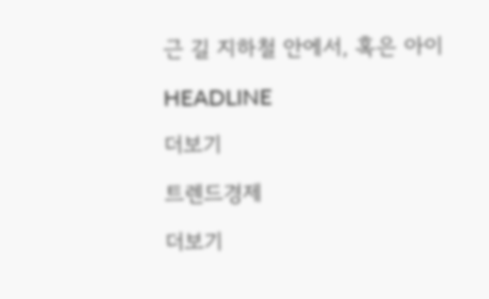근 길 지하철 안에서, 혹은 아이

HEADLINE

더보기

트렌드경제

더보기